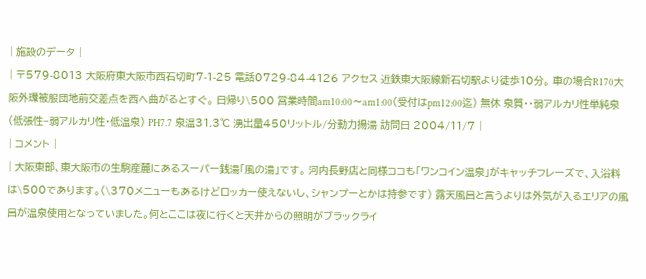| 施設のデータ |
| 〒579-8013 大阪府東大阪市西石切町7-1-25 電話0729-84-4126 アクセス 近鉄東大阪線新石切駅より徒歩10分。 車の場合R170大阪外環被服団地前交差点を西へ曲がるとすぐ。 日帰り\500 営業時間am10:00〜am1:00(受付はpm12:00迄) 無休 泉質・・弱アルカリ性単純泉(低張性−弱アルカリ性・低温泉) PH7.7 泉温31.3℃ 湧出量450リットル/分動力揚湯 訪問日 2004/11/7 |
| コメント |
| 大阪東部、東大阪市の生駒産麓にあるスーパー銭湯「風の湯」です。 河内長野店と同様ココも「ワンコイン温泉」がキャッチフレーズで、入浴料は\500であります。(\370メニューもあるけどロッカー使えないし、シャンプーとかは持参です) 露天風呂と言うよりは外気が入るエリアの風呂が温泉使用となっていました。何とここは夜に行くと天井からの照明がブラックライ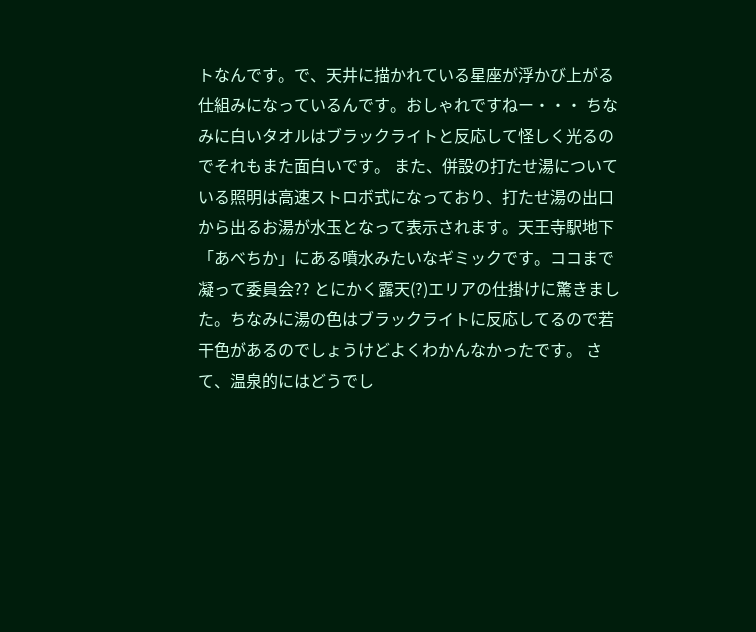トなんです。で、天井に描かれている星座が浮かび上がる仕組みになっているんです。おしゃれですねー・・・ ちなみに白いタオルはブラックライトと反応して怪しく光るのでそれもまた面白いです。 また、併設の打たせ湯についている照明は高速ストロボ式になっており、打たせ湯の出口から出るお湯が水玉となって表示されます。天王寺駅地下「あべちか」にある噴水みたいなギミックです。ココまで凝って委員会?? とにかく露天(?)エリアの仕掛けに驚きました。ちなみに湯の色はブラックライトに反応してるので若干色があるのでしょうけどよくわかんなかったです。 さて、温泉的にはどうでし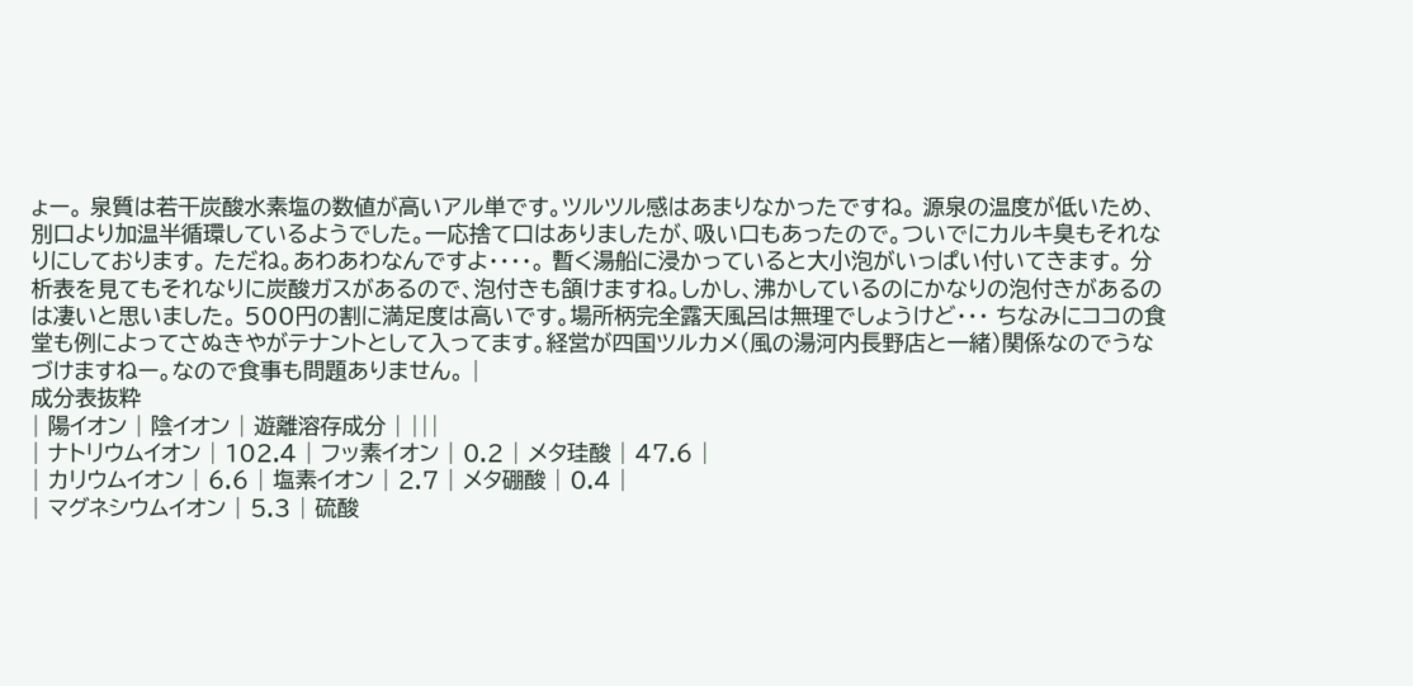ょー。 泉質は若干炭酸水素塩の数値が高いアル単です。ツルツル感はあまりなかったですね。 源泉の温度が低いため、別口より加温半循環しているようでした。一応捨て口はありましたが、吸い口もあったので。ついでにカルキ臭もそれなりにしております。 ただね。あわあわなんですよ・・・・。 暫く湯船に浸かっていると大小泡がいっぱい付いてきます。 分析表を見てもそれなりに炭酸ガスがあるので、泡付きも頷けますね。しかし、沸かしているのにかなりの泡付きがあるのは凄いと思いました。 500円の割に満足度は高いです。場所柄完全露天風呂は無理でしょうけど・・・ ちなみにココの食堂も例によってさぬきやがテナントとして入ってます。経営が四国ツルカメ(風の湯河内長野店と一緒)関係なのでうなづけますねー。なので食事も問題ありません。 |
成分表抜粋
| 陽イオン | 陰イオン | 遊離溶存成分 | |||
| ナトリウムイオン | 102.4 | フッ素イオン | 0.2 | メタ珪酸 | 47.6 |
| カリウムイオン | 6.6 | 塩素イオン | 2.7 | メタ硼酸 | 0.4 |
| マグネシウムイオン | 5.3 | 硫酸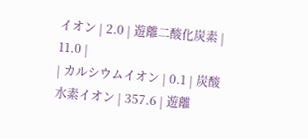イオン | 2.0 | 遊離二酸化炭素 | 11.0 |
| カルシウムイオン | 0.1 | 炭酸水素イオン | 357.6 | 遊離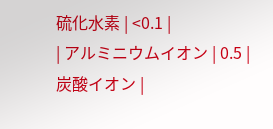硫化水素 | <0.1 |
| アルミニウムイオン | 0.5 | 炭酸イオン |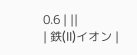0.6 | ||
| 鉄(II)イオン |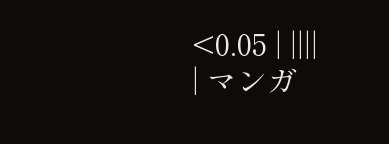<0.05 | ||||
| マンガ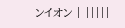ンイオン | |||||